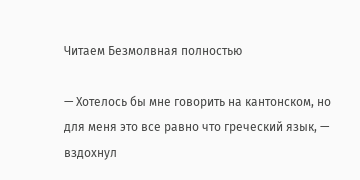Читаем Безмолвная полностью

— Хотелось бы мне говорить на кантонском, но для меня это все равно что греческий язык, — вздохнул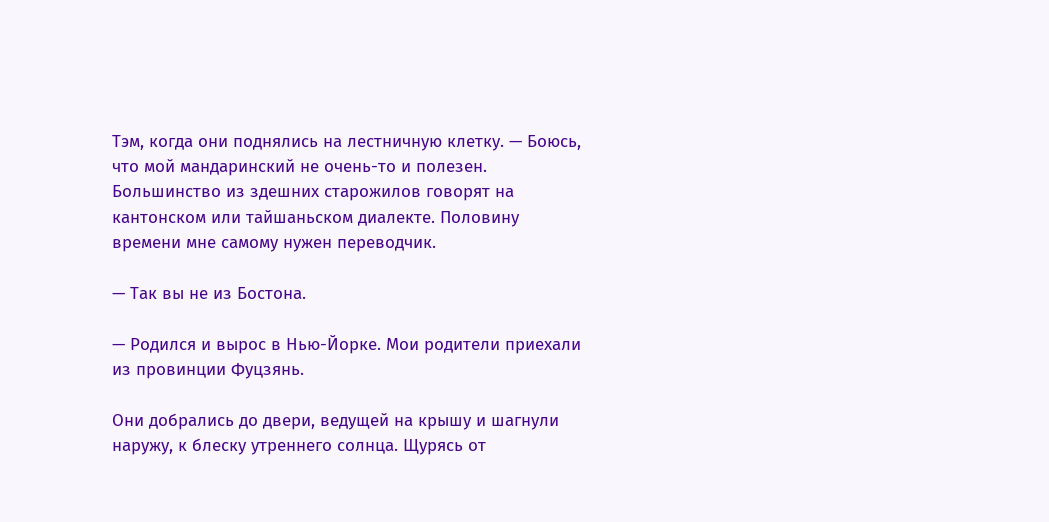Тэм, когда они поднялись на лестничную клетку. — Боюсь, что мой мандаринский не очень-то и полезен. Большинство из здешних старожилов говорят на кантонском или тайшаньском диалекте. Половину времени мне самому нужен переводчик.

— Так вы не из Бостона.

— Родился и вырос в Нью-Йорке. Мои родители приехали из провинции Фуцзянь.

Они добрались до двери, ведущей на крышу и шагнули наружу, к блеску утреннего солнца. Щурясь от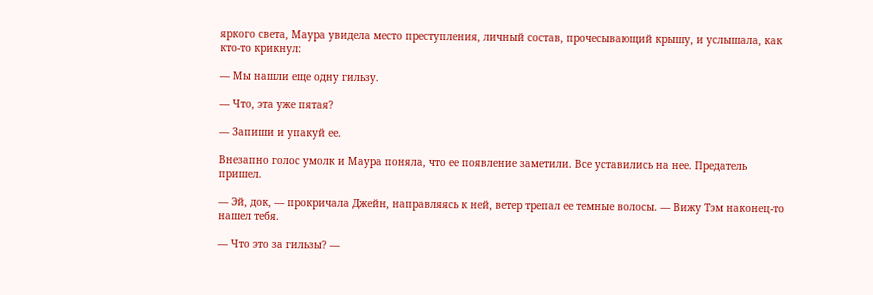яркого света, Маура увидела место преступления, личный состав, прочесывающий крышу, и услышала, как кто-то крикнул:

— Мы нашли еще одну гильзу.

— Что, эта уже пятая?

— Запиши и упакуй ее.

Внезапно голос умолк и Маура поняла, что ее появление заметили. Все уставились на нее. Предатель пришел.

— Эй, док, — прокричала Джейн, направляясь к ней, ветер трепал ее темные волосы. — Вижу Тэм наконец-то нашел тебя.

— Что это за гильзы? —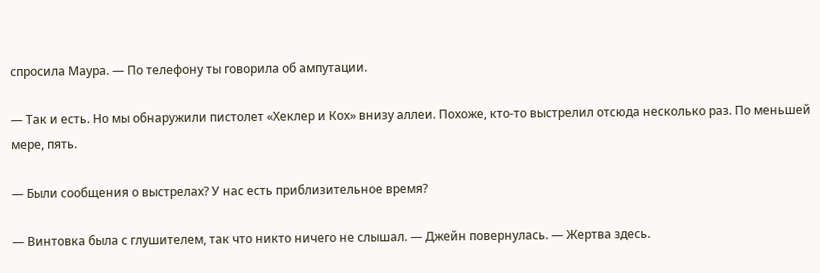спросила Маура. — По телефону ты говорила об ампутации.

— Так и есть. Но мы обнаружили пистолет «Хеклер и Кох» внизу аллеи. Похоже, кто-то выстрелил отсюда несколько раз. По меньшей мере, пять.

— Были сообщения о выстрелах? У нас есть приблизительное время?

— Винтовка была с глушителем, так что никто ничего не слышал. — Джейн повернулась. — Жертва здесь.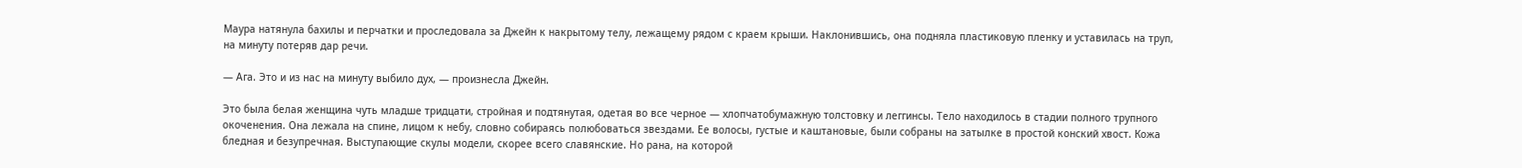Маура натянула бахилы и перчатки и проследовала за Джейн к накрытому телу, лежащему рядом с краем крыши. Наклонившись, она подняла пластиковую пленку и уставилась на труп, на минуту потеряв дар речи.

— Ага. Это и из нас на минуту выбило дух, — произнесла Джейн.

Это была белая женщина чуть младше тридцати, стройная и подтянутая, одетая во все черное — хлопчатобумажную толстовку и леггинсы. Тело находилось в стадии полного трупного окоченения. Она лежала на спине, лицом к небу, словно собираясь полюбоваться звездами. Ее волосы, густые и каштановые, были собраны на затылке в простой конский хвост. Кожа бледная и безупречная. Выступающие скулы модели, скорее всего славянские. Но рана, на которой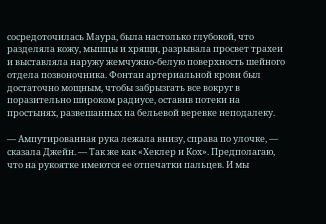сосредоточилась Маура, была настолько глубокой, что разделяла кожу, мышцы и хрящи, разрывала просвет трахеи и выставляла наружу жемчужно-белую поверхность шейного отдела позвоночника. Фонтан артериальной крови был достаточно мощным, чтобы забрызгать все вокруг в поразительно широком радиусе, оставив потеки на простынях, развешанных на бельевой веревке неподалеку.

— Ампутированная рука лежала внизу, справа по улочке, — сказала Джейн. — Так же как «Хеклер и Кох». Предполагаю, что на рукоятке имеются ее отпечатки пальцев. И мы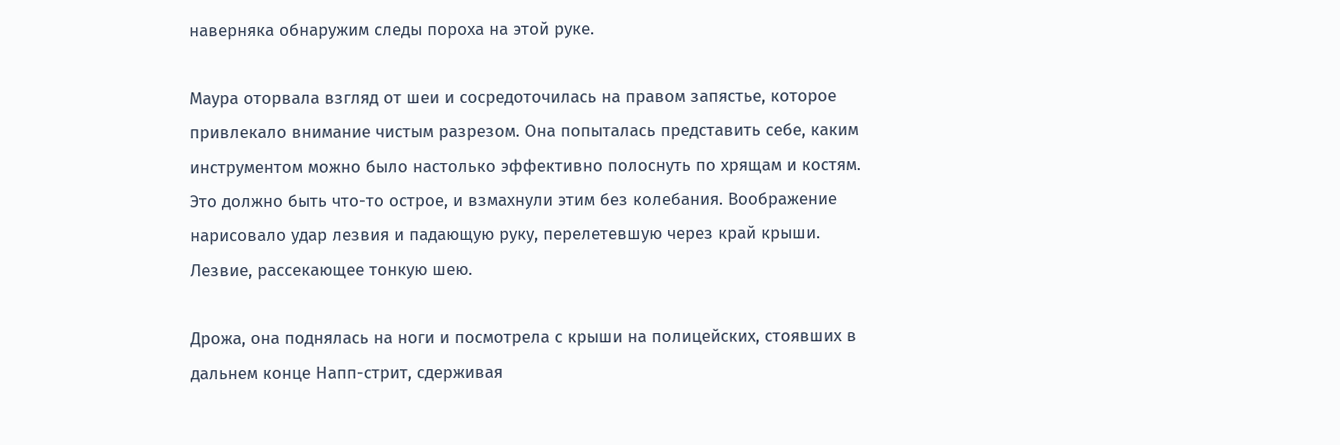наверняка обнаружим следы пороха на этой руке.

Маура оторвала взгляд от шеи и сосредоточилась на правом запястье, которое привлекало внимание чистым разрезом. Она попыталась представить себе, каким инструментом можно было настолько эффективно полоснуть по хрящам и костям. Это должно быть что-то острое, и взмахнули этим без колебания. Воображение нарисовало удар лезвия и падающую руку, перелетевшую через край крыши. Лезвие, рассекающее тонкую шею.

Дрожа, она поднялась на ноги и посмотрела с крыши на полицейских, стоявших в дальнем конце Напп-стрит, сдерживая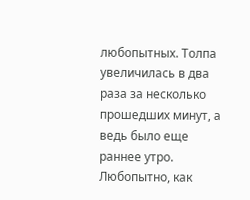любопытных. Толпа увеличилась в два раза за несколько прошедших минут, а ведь было еще раннее утро. Любопытно, как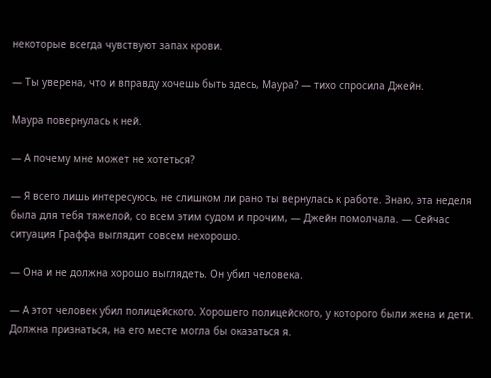некоторые всегда чувствуют запах крови.

— Ты уверена, что и вправду хочешь быть здесь, Маура? — тихо спросила Джейн.

Маура повернулась к ней.

— А почему мне может не хотеться?

— Я всего лишь интересуюсь, не слишком ли рано ты вернулась к работе. Знаю, эта неделя была для тебя тяжелой, со всем этим судом и прочим, — Джейн помолчала. — Сейчас ситуация Граффа выглядит совсем нехорошо.

— Она и не должна хорошо выглядеть. Он убил человека.

— А этот человек убил полицейского. Хорошего полицейского, у которого были жена и дети. Должна признаться, на его месте могла бы оказаться я.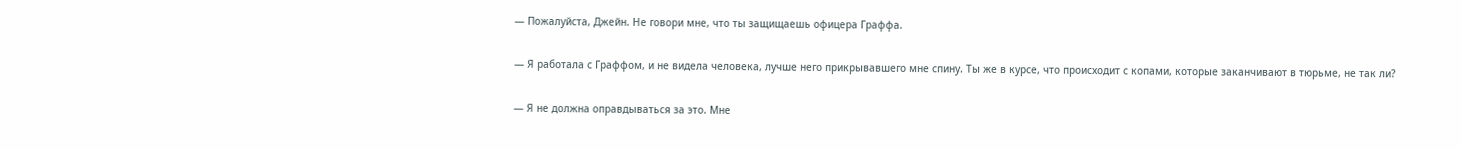— Пожалуйста, Джейн. Не говори мне, что ты защищаешь офицера Граффа.

— Я работала с Граффом, и не видела человека, лучше него прикрывавшего мне спину. Ты же в курсе, что происходит с копами, которые заканчивают в тюрьме, не так ли?

— Я не должна оправдываться за это. Мне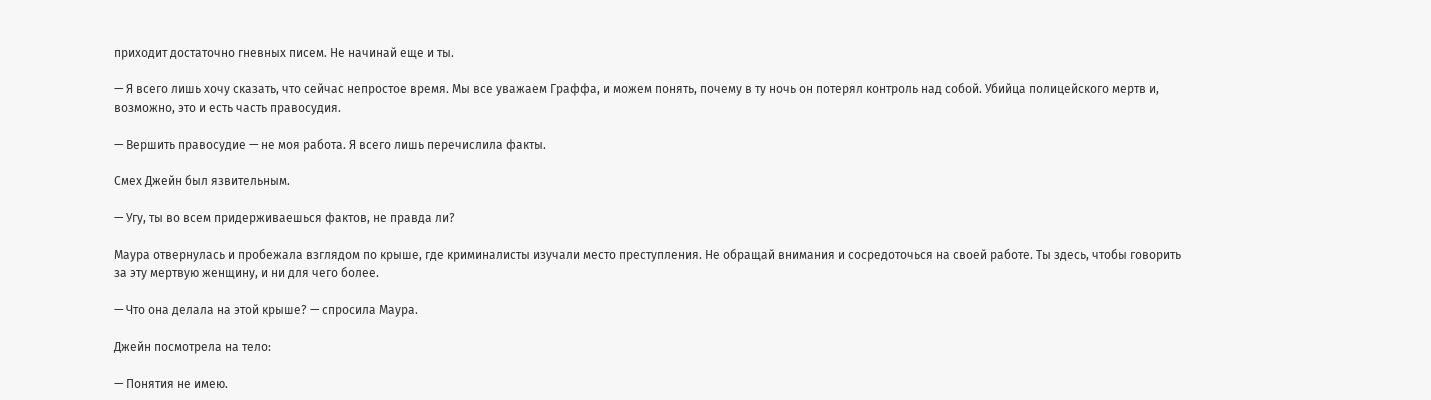приходит достаточно гневных писем. Не начинай еще и ты.

— Я всего лишь хочу сказать, что сейчас непростое время. Мы все уважаем Граффа, и можем понять, почему в ту ночь он потерял контроль над собой. Убийца полицейского мертв и, возможно, это и есть часть правосудия.

— Вершить правосудие — не моя работа. Я всего лишь перечислила факты.

Смех Джейн был язвительным.

— Угу, ты во всем придерживаешься фактов, не правда ли?

Маура отвернулась и пробежала взглядом по крыше, где криминалисты изучали место преступления. Не обращай внимания и сосредоточься на своей работе. Ты здесь, чтобы говорить за эту мертвую женщину, и ни для чего более.

— Что она делала на этой крыше? — спросила Маура.

Джейн посмотрела на тело:

— Понятия не имею.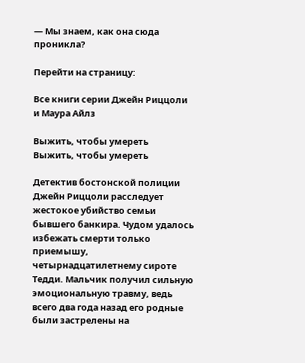— Мы знаем, как она сюда проникла?

Перейти на страницу:

Все книги серии Джейн Риццоли и Маура Айлз

Выжить, чтобы умереть
Выжить, чтобы умереть

Детектив бостонской полиции Джейн Риццоли расследует жестокое убийство семьи бывшего банкира. Чудом удалось избежать смерти только приемышу, четырнадцатилетнему сироте Тедди. Мальчик получил сильную эмоциональную травму, ведь всего два года назад его родные были застрелены на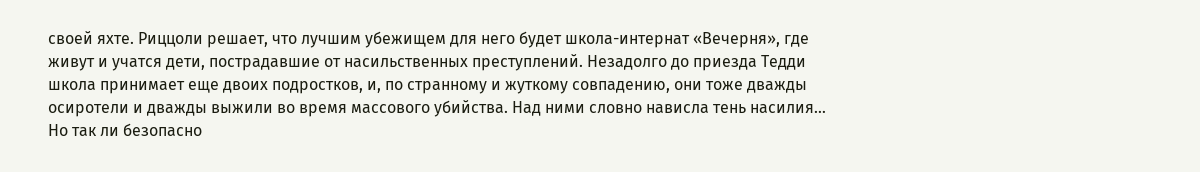своей яхте. Риццоли решает, что лучшим убежищем для него будет школа-интернат «Вечерня», где живут и учатся дети, пострадавшие от насильственных преступлений. Незадолго до приезда Тедди школа принимает еще двоих подростков, и, по странному и жуткому совпадению, они тоже дважды осиротели и дважды выжили во время массового убийства. Над ними словно нависла тень насилия… Но так ли безопасно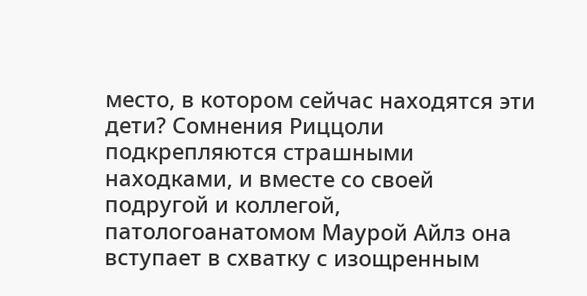место, в котором сейчас находятся эти дети? Сомнения Риццоли подкрепляются страшными находками, и вместе со своей подругой и коллегой, патологоанатомом Маурой Айлз она вступает в схватку с изощренным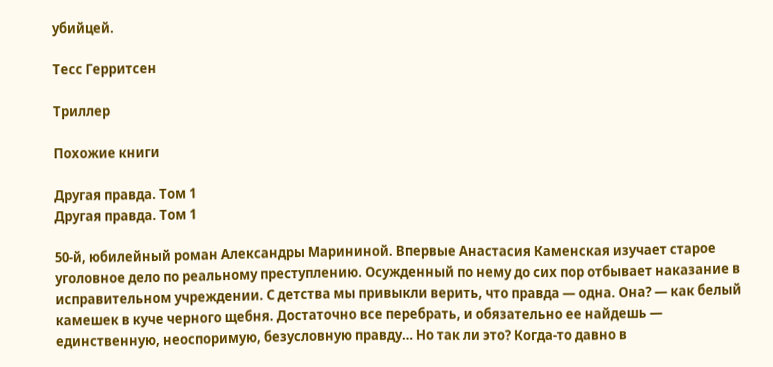убийцей.

Тесс Герритсен

Триллер

Похожие книги

Другая правда. Том 1
Другая правда. Том 1

50-й, юбилейный роман Александры Марининой. Впервые Анастасия Каменская изучает старое уголовное дело по реальному преступлению. Осужденный по нему до сих пор отбывает наказание в исправительном учреждении. С детства мы привыкли верить, что правда — одна. Она? — как белый камешек в куче черного щебня. Достаточно все перебрать, и обязательно ее найдешь — единственную, неоспоримую, безусловную правду… Но так ли это? Когда-то давно в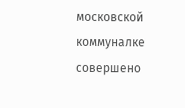московской коммуналке совершено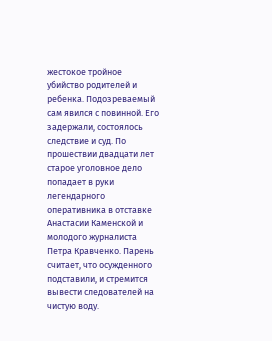жестокое тройное убийство родителей и ребенка. Подозреваемый сам явился с повинной. Его задержали, состоялось следствие и суд. По прошествии двадцати лет старое уголовное дело попадает в руки легендарного оперативника в отставке Анастасии Каменской и молодого журналиста Петра Кравченко. Парень считает, что осужденного подставили, и стремится вывести следователей на чистую воду.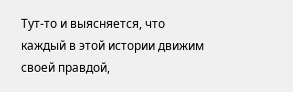Тут-то и выясняется, что каждый в этой истории движим своей правдой,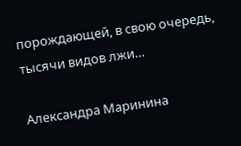порождающей, в свою очередь, тысячи видов лжи…

Александра Маринина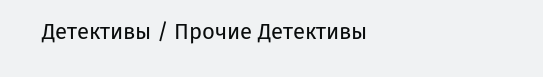Детективы / Прочие Детективы